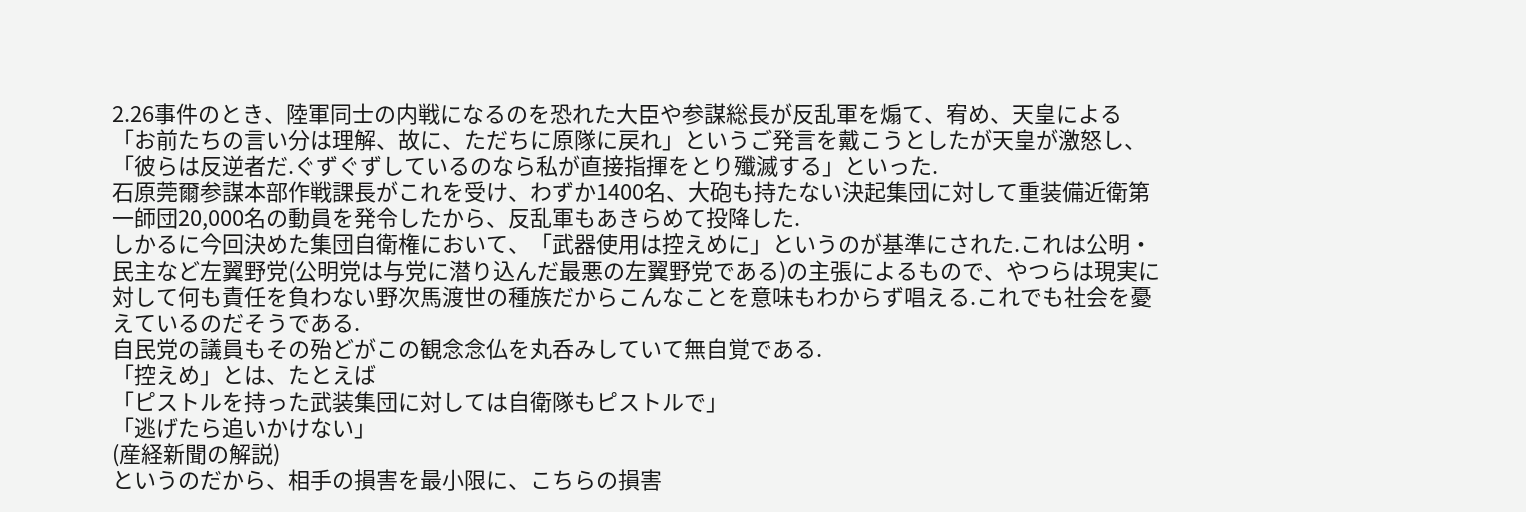2.26事件のとき、陸軍同士の内戦になるのを恐れた大臣や参謀総長が反乱軍を煽て、宥め、天皇による「お前たちの言い分は理解、故に、ただちに原隊に戻れ」というご発言を戴こうとしたが天皇が激怒し、「彼らは反逆者だ.ぐずぐずしているのなら私が直接指揮をとり殲滅する」といった.
石原莞爾参謀本部作戦課長がこれを受け、わずか1400名、大砲も持たない決起集団に対して重装備近衛第一師団20,000名の動員を発令したから、反乱軍もあきらめて投降した.
しかるに今回決めた集団自衛権において、「武器使用は控えめに」というのが基準にされた.これは公明・民主など左翼野党(公明党は与党に潜り込んだ最悪の左翼野党である)の主張によるもので、やつらは現実に対して何も責任を負わない野次馬渡世の種族だからこんなことを意味もわからず唱える.これでも社会を憂えているのだそうである.
自民党の議員もその殆どがこの観念念仏を丸呑みしていて無自覚である.
「控えめ」とは、たとえば
「ピストルを持った武装集団に対しては自衛隊もピストルで」
「逃げたら追いかけない」
(産経新聞の解説)
というのだから、相手の損害を最小限に、こちらの損害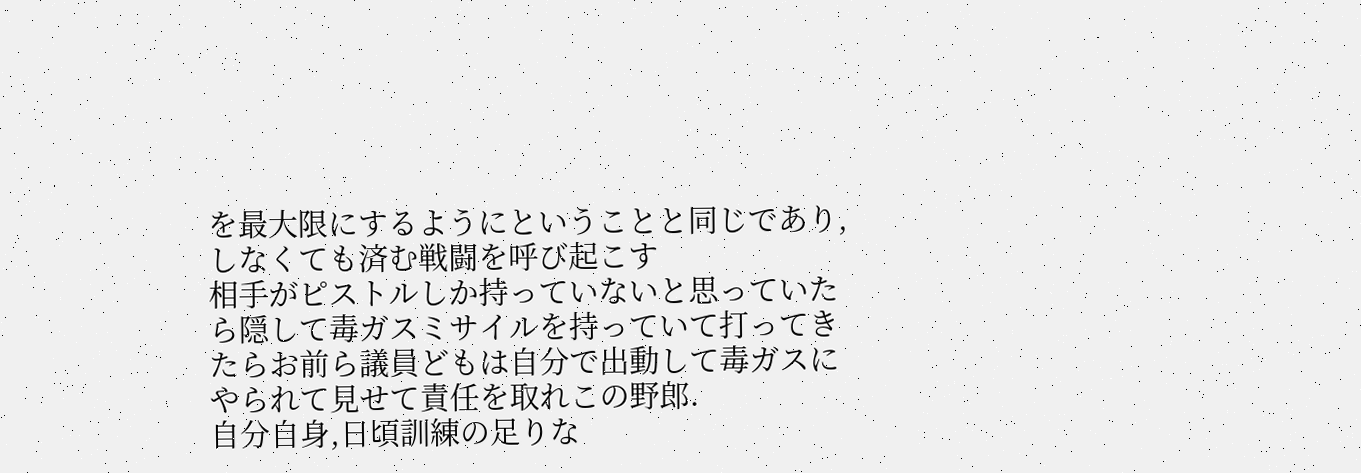を最大限にするようにということと同じであり,しなくても済む戦闘を呼び起こす
相手がピストルしか持っていないと思っていたら隠して毒ガスミサイルを持っていて打ってきたらお前ら議員どもは自分で出動して毒ガスにやられて見せて責任を取れこの野郎.
自分自身,日頃訓練の足りな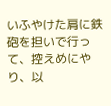いふやけた肩に鉄砲を担いで行って、控えめにやり、以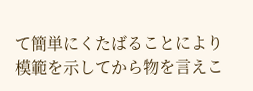て簡単にくたばることにより模範を示してから物を言えこ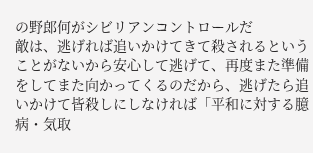の野郎何がシビリアンコントロールだ
敵は、逃げれば追いかけてきて殺されるということがないから安心して逃げて、再度また準備をしてまた向かってくるのだから、逃げたら追いかけて皆殺しにしなければ「平和に対する臆病・気取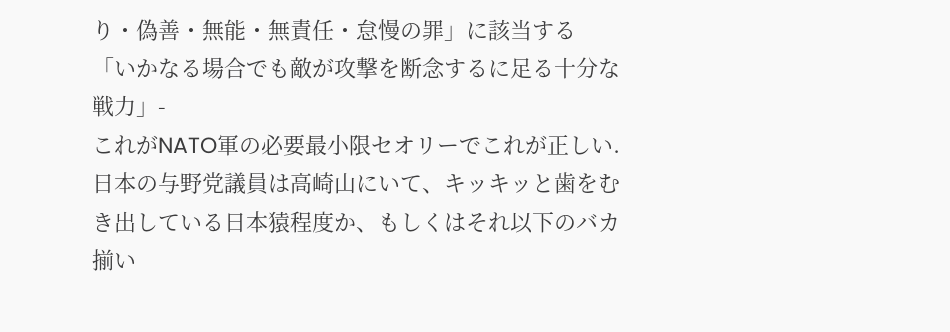り・偽善・無能・無責任・怠慢の罪」に該当する
「いかなる場合でも敵が攻撃を断念するに足る十分な戦力」-
これがNATO軍の必要最小限セオリーでこれが正しい.
日本の与野党議員は高崎山にいて、キッキッと歯をむき出している日本猿程度か、もしくはそれ以下のバカ揃い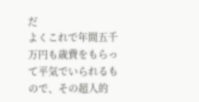だ
よくこれで年間五千万円も歳費をもらって平気でいられるもので、その超人的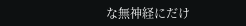な無神経にだけ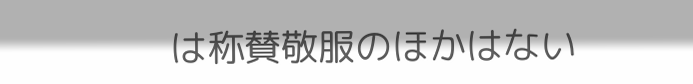は称賛敬服のほかはない